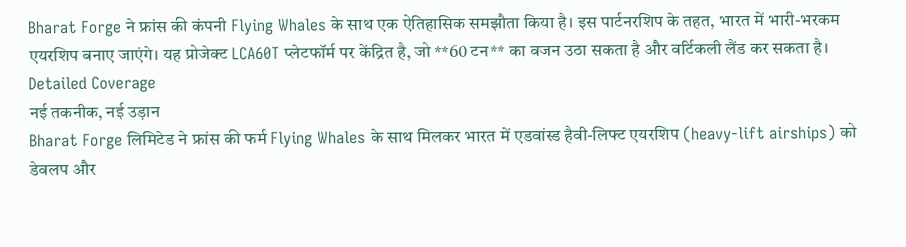Bharat Forge ने फ्रांस की कंपनी Flying Whales के साथ एक ऐतिहासिक समझौता किया है। इस पार्टनरशिप के तहत, भारत में भारी-भरकम एयरशिप बनाए जाएंगे। यह प्रोजेक्ट LCA60T प्लेटफॉर्म पर केंद्रित है, जो **60 टन** का वजन उठा सकता है और वर्टिकली लैंड कर सकता है।
Detailed Coverage
नई तकनीक, नई उड़ान
Bharat Forge लिमिटेड ने फ्रांस की फर्म Flying Whales के साथ मिलकर भारत में एडवांस्ड हैवी-लिफ्ट एयरशिप (heavy-lift airships) को डेवलप और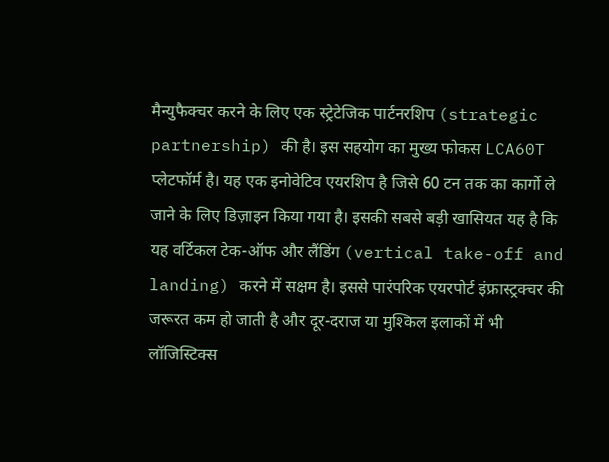मैन्युफैक्चर करने के लिए एक स्ट्रेटेजिक पार्टनरशिप (strategic partnership) की है। इस सहयोग का मुख्य फोकस LCA60T प्लेटफॉर्म है। यह एक इनोवेटिव एयरशिप है जिसे 60 टन तक का कार्गो ले जाने के लिए डिज़ाइन किया गया है। इसकी सबसे बड़ी खासियत यह है कि यह वर्टिकल टेक-ऑफ और लैंडिंग (vertical take-off and landing) करने में सक्षम है। इससे पारंपरिक एयरपोर्ट इंफ्रास्ट्रक्चर की जरूरत कम हो जाती है और दूर-दराज या मुश्किल इलाकों में भी लॉजिस्टिक्स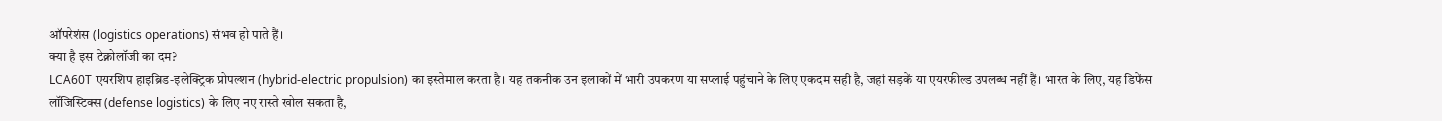ऑपरेशंस (logistics operations) संभव हो पाते हैं।
क्या है इस टेक्नोलॉजी का दम?
LCA60T एयरशिप हाइब्रिड-इलेक्ट्रिक प्रोपल्शन (hybrid-electric propulsion) का इस्तेमाल करता है। यह तकनीक उन इलाकों में भारी उपकरण या सप्लाई पहुंचाने के लिए एकदम सही है, जहां सड़कें या एयरफील्ड उपलब्ध नहीं हैं। भारत के लिए, यह डिफेंस लॉजिस्टिक्स (defense logistics) के लिए नए रास्ते खोल सकता है,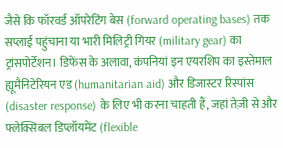जैसे कि फॉरवर्ड ऑपरेटिंग बेस (forward operating bases) तक सप्लाई पहुंचाना या भारी मिलिट्री गियर (military gear) का ट्रांसपोर्टेशन। डिफेंस के अलावा, कंपनियां इन एयरशिप का इस्तेमाल ह्यूमैनिटेरियन एड (humanitarian aid) और डिजास्टर रिस्पांस (disaster response) के लिए भी करना चाहती हैं, जहां तेज़ी से और फ्लेक्सिबल डिप्लॉयमेंट (flexible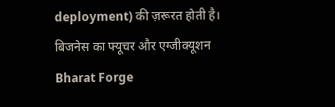deployment) की ज़रूरत होती है।
बिजनेस का फ्यूचर और एग्जीक्यूशन
Bharat Forge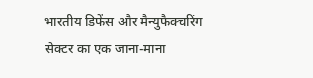भारतीय डिफेंस और मैन्युफैक्चरिंग सेक्टर का एक जाना-माना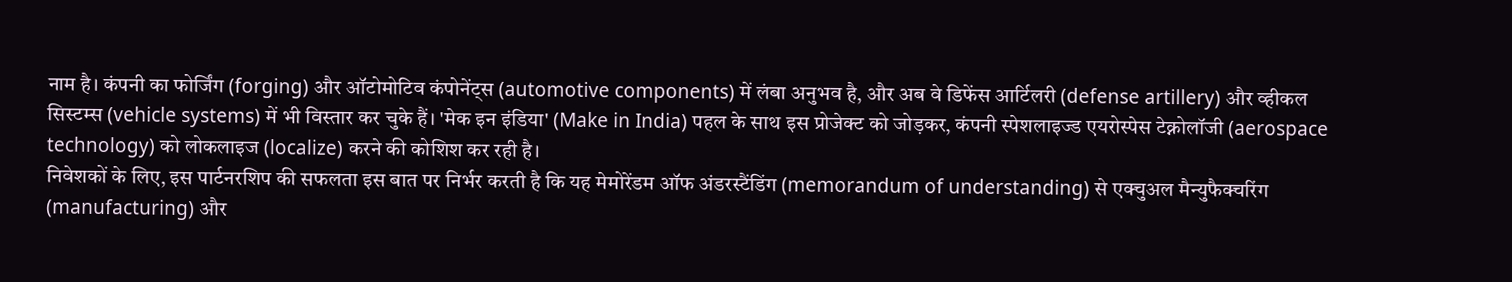नाम है। कंपनी का फोर्जिंग (forging) और ऑटोमोटिव कंपोनेंट्स (automotive components) में लंबा अनुभव है, और अब वे डिफेंस आर्टिलरी (defense artillery) और व्हीकल सिस्टम्स (vehicle systems) में भी विस्तार कर चुके हैं। 'मेक इन इंडिया' (Make in India) पहल के साथ इस प्रोजेक्ट को जोड़कर, कंपनी स्पेशलाइज्ड एयरोस्पेस टेक्नोलॉजी (aerospace technology) को लोकलाइज (localize) करने की कोशिश कर रही है।
निवेशकों के लिए, इस पार्टनरशिप की सफलता इस बात पर निर्भर करती है कि यह मेमोरेंडम ऑफ अंडरस्टैंडिंग (memorandum of understanding) से एक्चुअल मैन्युफैक्चरिंग (manufacturing) और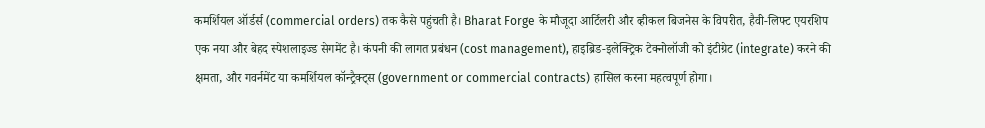कमर्शियल ऑर्डर्स (commercial orders) तक कैसे पहुंचती है। Bharat Forge के मौजूदा आर्टिलरी और व्हीकल बिजनेस के विपरीत, हैवी-लिफ्ट एयरशिप एक नया और बेहद स्पेशलाइज्ड सेगमेंट है। कंपनी की लागत प्रबंधन (cost management), हाइब्रिड-इलेक्ट्रिक टेक्नोलॉजी को इंटीग्रेट (integrate) करने की क्षमता, और गवर्नमेंट या कमर्शियल कॉन्ट्रैक्ट्स (government or commercial contracts) हासिल करना महत्वपूर्ण होगा।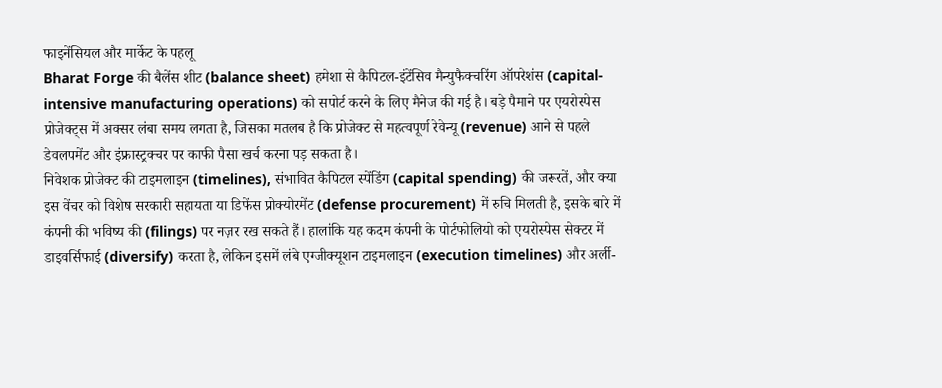फाइनेंसियल और मार्केट के पहलू
Bharat Forge की बैलेंस शीट (balance sheet) हमेशा से कैपिटल-इंटेंसिव मैन्युफैक्चरिंग ऑपरेशंस (capital-intensive manufacturing operations) को सपोर्ट करने के लिए मैनेज की गई है। बड़े पैमाने पर एयरोस्पेस प्रोजेक्ट्स में अक्सर लंबा समय लगता है, जिसका मतलब है कि प्रोजेक्ट से महत्वपूर्ण रेवेन्यू (revenue) आने से पहले डेवलपमेंट और इंफ्रास्ट्रक्चर पर काफी पैसा खर्च करना पड़ सकता है।
निवेशक प्रोजेक्ट की टाइमलाइन (timelines), संभावित कैपिटल स्पेंडिंग (capital spending) की जरूरतें, और क्या इस वेंचर को विशेष सरकारी सहायता या डिफेंस प्रोक्योरमेंट (defense procurement) में रुचि मिलती है, इसके बारे में कंपनी की भविष्य की (filings) पर नज़र रख सकते हैं। हालांकि यह कदम कंपनी के पोर्टफोलियो को एयरोस्पेस सेक्टर में डाइवर्सिफाई (diversify) करता है, लेकिन इसमें लंबे एग्जीक्यूशन टाइमलाइन (execution timelines) और अर्ली-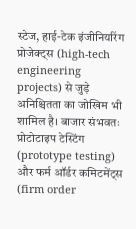स्टेज, हाई-टेक इंजीनियरिंग प्रोजेक्ट्स (high-tech engineering projects) से जुड़े अनिश्चितता का जोखिम भी शामिल है। बाजार संभवतः प्रोटोटाइप टेस्टिंग (prototype testing) और फर्म ऑर्डर कमिटमेंट्स (firm order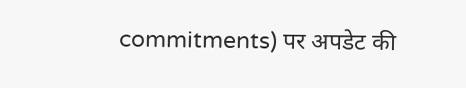commitments) पर अपडेट की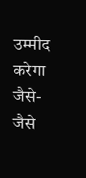उम्मीद करेगा जैसे-जैसे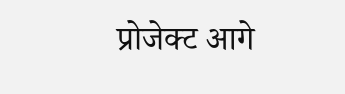प्रोजेक्ट आगे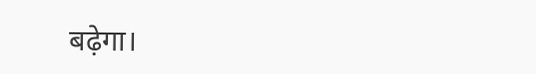बढ़ेगा।